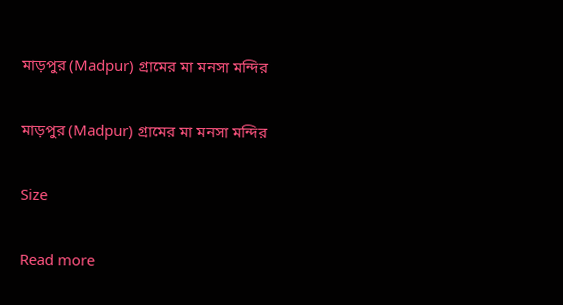মাড়পুর (Madpur) গ্রামের মা মনসা মন্দির

মাড়পুর (Madpur) গ্রামের মা মনসা মন্দির

Size

Read more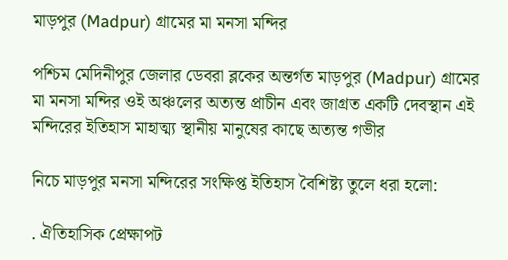মাড়পুর (Madpur) গ্রামের মা মনসা মন্দির

পশ্চিম মেদিনীপুর জেলার ডেবরা ব্লকের অন্তর্গত মাড়পুর (Madpur) গ্রামের মা মনসা মন্দির ওই অঞ্চলের অত্যন্ত প্রাচীন এবং জাগ্রত একটি দেবস্থান এই মন্দিরের ইতিহাস মাহাত্ম্য স্থানীয় মানুষের কাছে অত্যন্ত গভীর

নিচে মাড়পুর মনসা মন্দিরের সংক্ষিপ্ত ইতিহাস বৈশিষ্ট্য তুলে ধরা হলো:

. ঐতিহাসিক প্রেক্ষাপট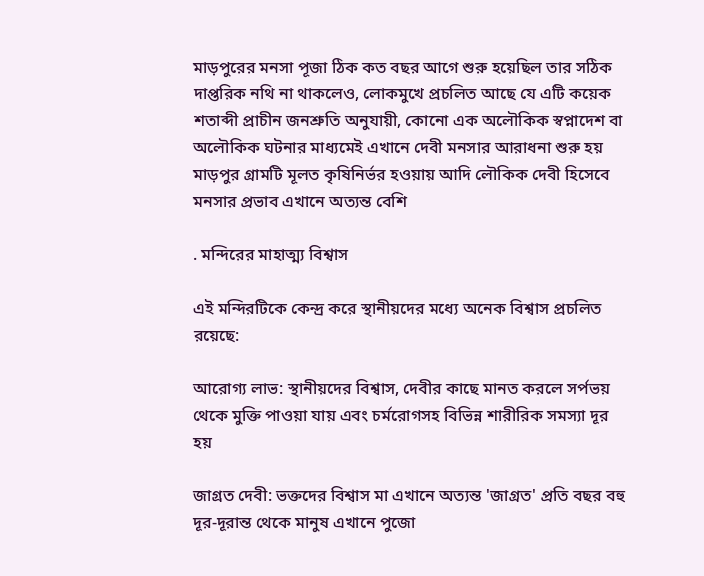মাড়পুরের মনসা পূজা ঠিক কত বছর আগে শুরু হয়েছিল তার সঠিক দাপ্তরিক নথি না থাকলেও, লোকমুখে প্রচলিত আছে যে এটি কয়েক শতাব্দী প্রাচীন জনশ্রুতি অনুযায়ী, কোনো এক অলৌকিক স্বপ্নাদেশ বা অলৌকিক ঘটনার মাধ্যমেই এখানে দেবী মনসার আরাধনা শুরু হয় মাড়পুর গ্রামটি মূলত কৃষিনির্ভর হওয়ায় আদি লৌকিক দেবী হিসেবে মনসার প্রভাব এখানে অত্যন্ত বেশি

. মন্দিরের মাহাত্ম্য বিশ্বাস

এই মন্দিরটিকে কেন্দ্র করে স্থানীয়দের মধ্যে অনেক বিশ্বাস প্রচলিত রয়েছে:

আরোগ্য লাভ: স্থানীয়দের বিশ্বাস, দেবীর কাছে মানত করলে সর্পভয় থেকে মুক্তি পাওয়া যায় এবং চর্মরোগসহ বিভিন্ন শারীরিক সমস্যা দূর হয়

জাগ্রত দেবী: ভক্তদের বিশ্বাস মা এখানে অত্যন্ত 'জাগ্রত' প্রতি বছর বহু দূর-দূরান্ত থেকে মানুষ এখানে পুজো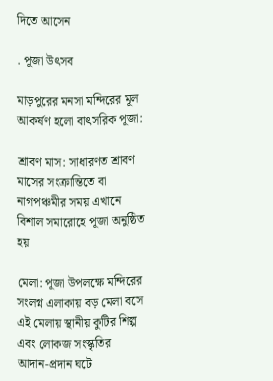দিতে আসেন

. পূজা উৎসব

মাড়পুরের মনসা মন্দিরের মূল আকর্ষণ হলো বাৎসরিক পূজা:

শ্রাবণ মাস: সাধারণত শ্রাবণ মাসের সংক্রান্তিতে বা নাগপঞ্চমীর সময় এখানে বিশাল সমারোহে পূজা অনুষ্ঠিত হয়

মেলা: পূজা উপলক্ষে মন্দিরের সংলগ্ন এলাকায় বড় মেলা বসে এই মেলায় স্থানীয় কুটির শিল্প এবং লোকজ সংস্কৃতির আদান-প্রদান ঘটে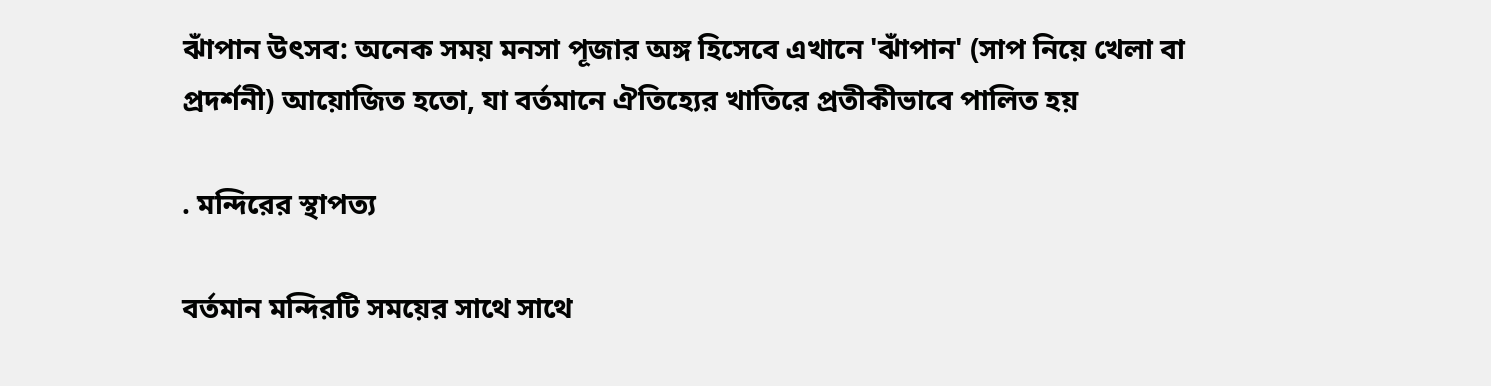ঝাঁপান উৎসব: অনেক সময় মনসা পূজার অঙ্গ হিসেবে এখানে 'ঝাঁপান' (সাপ নিয়ে খেলা বা প্রদর্শনী) আয়োজিত হতো, যা বর্তমানে ঐতিহ্যের খাতিরে প্রতীকীভাবে পালিত হয়

. মন্দিরের স্থাপত্য

বর্তমান মন্দিরটি সময়ের সাথে সাথে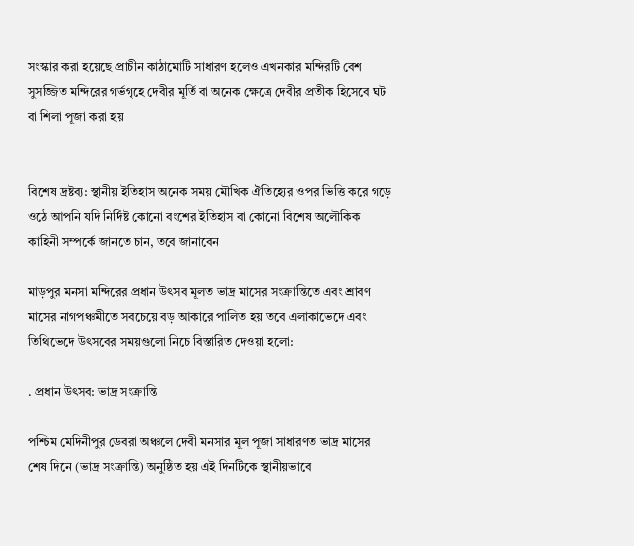সংস্কার করা হয়েছে প্রাচীন কাঠামোটি সাধারণ হলেও এখনকার মন্দিরটি বেশ সুসজ্জিত মন্দিরের গর্ভগৃহে দেবীর মূর্তি বা অনেক ক্ষেত্রে দেবীর প্রতীক হিসেবে ঘট বা শিলা পূজা করা হয়


বিশেষ দ্রষ্টব্য: স্থানীয় ইতিহাস অনেক সময় মৌখিক ঐতিহ্যের ওপর ভিত্তি করে গড়ে ওঠে আপনি যদি নির্দিষ্ট কোনো বংশের ইতিহাস বা কোনো বিশেষ অলৌকিক কাহিনী সম্পর্কে জানতে চান, তবে জানাবেন

মাড়পুর মনসা মন্দিরের প্রধান উৎসব মূলত ভাদ্র মাসের সংক্রান্তিতে এবং শ্রাবণ মাসের নাগপঞ্চমীতে সবচেয়ে বড় আকারে পালিত হয় তবে এলাকাভেদে এবং তিথিভেদে উৎসবের সময়গুলো নিচে বিস্তারিত দেওয়া হলো:

. প্রধান উৎসব: ভাদ্র সংক্রান্তি

পশ্চিম মেদিনীপুর ডেবরা অঞ্চলে দেবী মনসার মূল পূজা সাধারণত ভাদ্র মাসের শেষ দিনে (ভাদ্র সংক্রান্তি) অনুষ্ঠিত হয় এই দিনটিকে স্থানীয়ভাবে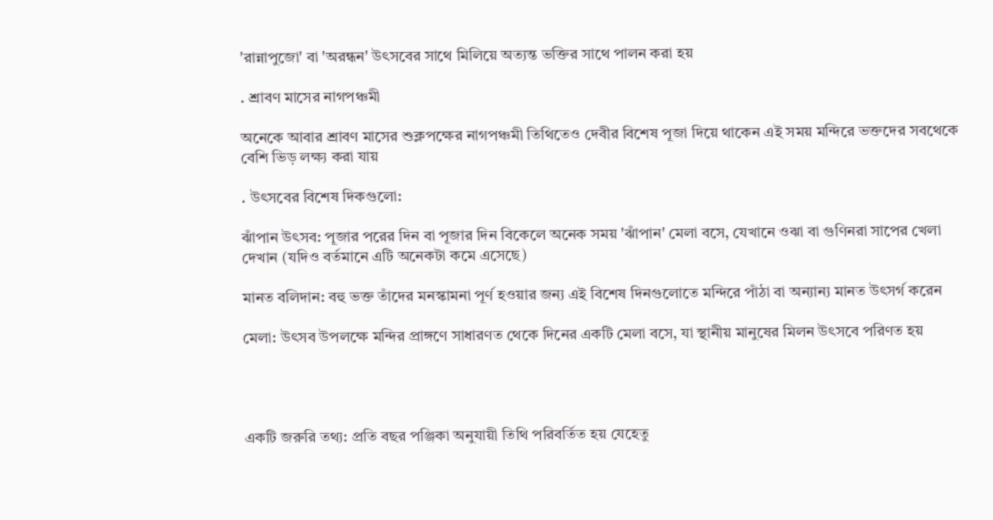'রান্নাপুজো' বা 'অরন্ধন' উৎসবের সাথে মিলিয়ে অত্যন্ত ভক্তির সাথে পালন করা হয়

. শ্রাবণ মাসের নাগপঞ্চমী

অনেকে আবার শ্রাবণ মাসের শুক্লপক্ষের নাগপঞ্চমী তিথিতেও দেবীর বিশেষ পূজা দিয়ে থাকেন এই সময় মন্দিরে ভক্তদের সবথেকে বেশি ভিড় লক্ষ্য করা যায়

. উৎসবের বিশেষ দিকগুলো:

ঝাঁপান উৎসব: পূজার পরের দিন বা পূজার দিন বিকেলে অনেক সময় 'ঝাঁপান' মেলা বসে, যেখানে ওঝা বা গুণিনরা সাপের খেলা দেখান (যদিও বর্তমানে এটি অনেকটা কমে এসেছে)

মানত বলিদান: বহু ভক্ত তাঁদের মনস্কামনা পূর্ণ হওয়ার জন্য এই বিশেষ দিনগুলোতে মন্দিরে পাঁঠা বা অন্যান্য মানত উৎসর্গ করেন

মেলা: উৎসব উপলক্ষে মন্দির প্রাঙ্গণে সাধারণত থেকে দিনের একটি মেলা বসে, যা স্থানীয় মানুষের মিলন উৎসবে পরিণত হয়




একটি জরুরি তথ্য: প্রতি বছর পঞ্জিকা অনুযায়ী তিথি পরিবর্তিত হয় যেহেতু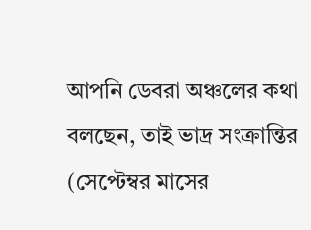আপনি ডেবরা অঞ্চলের কথা বলছেন, তাই ভাদ্র সংক্রান্তির (সেপ্টেম্বর মাসের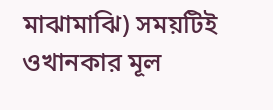মাঝামাঝি) সময়টিই ওখানকার মূল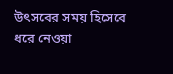উৎসবের সময় হিসেবে ধরে নেওয়া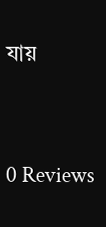যায়




0 Reviews